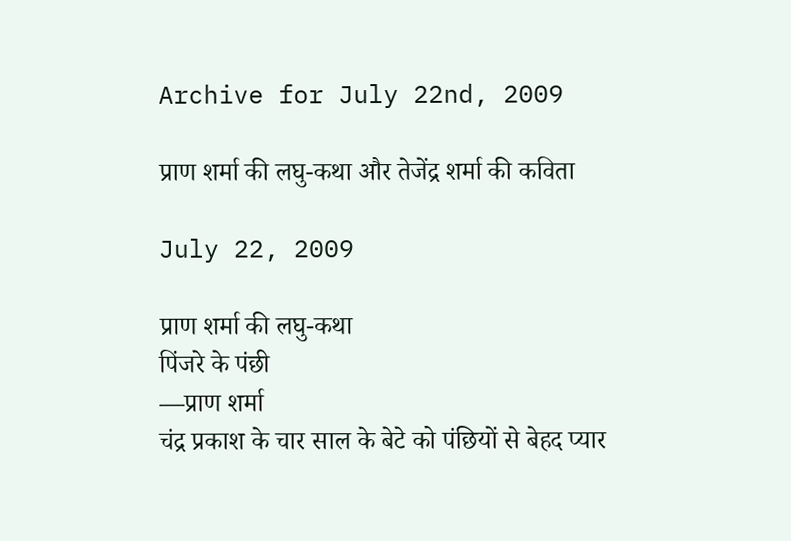Archive for July 22nd, 2009

प्राण शर्मा की लघु-कथा और तेजेंद्र शर्मा की कविता

July 22, 2009

प्राण शर्मा की लघु-कथा
पिंजरे के पंछी
—प्राण शर्मा
चंद्र प्रकाश के चार साल के बेटे को पंछियों से बेहद प्यार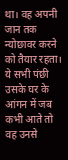था। वह अपनी जान तक न्योछावर करने को तैयार रहता। ये सभी पंछी उसके घर के आंगन में जब कभी आते तो वह उनसे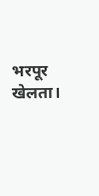भरपूर खेलता।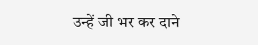उन्हें जी भर कर दाने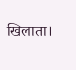खिलाता।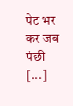पेट भर कर जब पंछी [...]